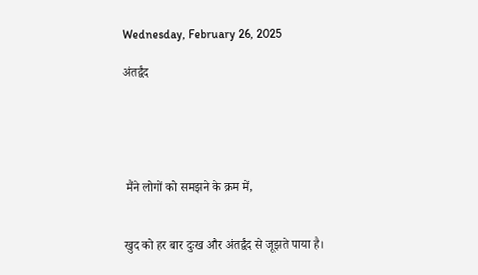Wednesday, February 26, 2025

अंतर्द्वंद





 मैंने लोगों को समझने के क्रम में,


खुद को हर बार दुःख और अंतर्द्वंद से जूझते पाया है।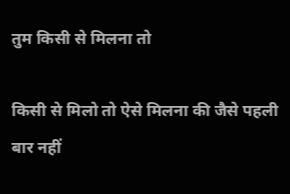तुम किसी से मिलना तो

किसी से मिलो तो ऐसे मिलना की जैसे पहली बार नहीं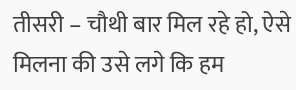तीसरी – चौथी बार मिल रहे हो, ऐसे मिलना की उसे लगे कि हम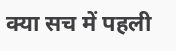क्या सच में पहली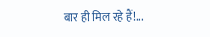बार ही मिल रहे हैं!...